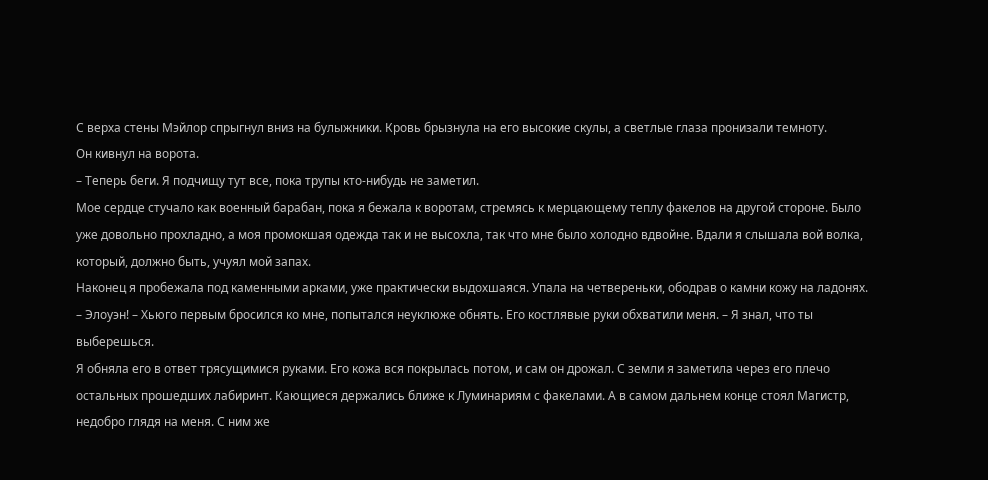С верха стены Мэйлор спрыгнул вниз на булыжники. Кровь брызнула на его высокие скулы, а светлые глаза пронизали темноту.
Он кивнул на ворота.
– Теперь беги. Я подчищу тут все, пока трупы кто-нибудь не заметил.
Мое сердце стучало как военный барабан, пока я бежала к воротам, стремясь к мерцающему теплу факелов на другой стороне. Было уже довольно прохладно, а моя промокшая одежда так и не высохла, так что мне было холодно вдвойне. Вдали я слышала вой волка, который, должно быть, учуял мой запах.
Наконец я пробежала под каменными арками, уже практически выдохшаяся. Упала на четвереньки, ободрав о камни кожу на ладонях.
– Элоуэн! – Хьюго первым бросился ко мне, попытался неуклюже обнять. Его костлявые руки обхватили меня. – Я знал, что ты выберешься.
Я обняла его в ответ трясущимися руками. Его кожа вся покрылась потом, и сам он дрожал. С земли я заметила через его плечо остальных прошедших лабиринт. Кающиеся держались ближе к Луминариям с факелами. А в самом дальнем конце стоял Магистр, недобро глядя на меня. С ним же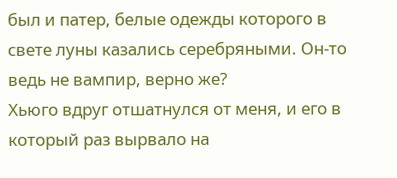был и патер, белые одежды которого в свете луны казались серебряными. Он-то ведь не вампир, верно же?
Хьюго вдруг отшатнулся от меня, и его в который раз вырвало на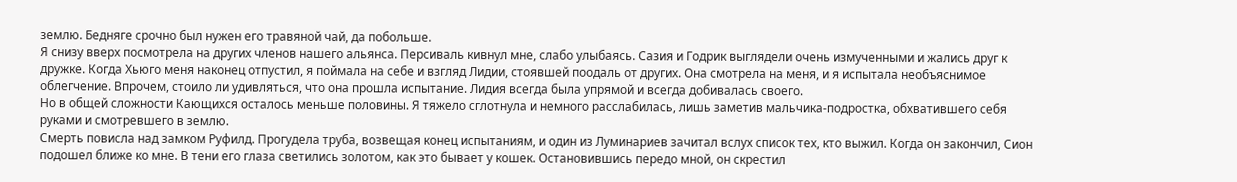землю. Бедняге срочно был нужен его травяной чай, да побольше.
Я снизу вверх посмотрела на других членов нашего альянса. Персиваль кивнул мне, слабо улыбаясь. Сазия и Годрик выглядели очень измученными и жались друг к дружке. Когда Хьюго меня наконец отпустил, я поймала на себе и взгляд Лидии, стоявшей поодаль от других. Она смотрела на меня, и я испытала необъяснимое облегчение. Впрочем, стоило ли удивляться, что она прошла испытание. Лидия всегда была упрямой и всегда добивалась своего.
Но в общей сложности Кающихся осталось меньше половины. Я тяжело сглотнула и немного расслабилась, лишь заметив мальчика-подростка, обхватившего себя руками и смотревшего в землю.
Смерть повисла над замком Руфилд. Прогудела труба, возвещая конец испытаниям, и один из Луминариев зачитал вслух список тех, кто выжил. Когда он закончил, Сион подошел ближе ко мне. В тени его глаза светились золотом, как это бывает у кошек. Остановившись передо мной, он скрестил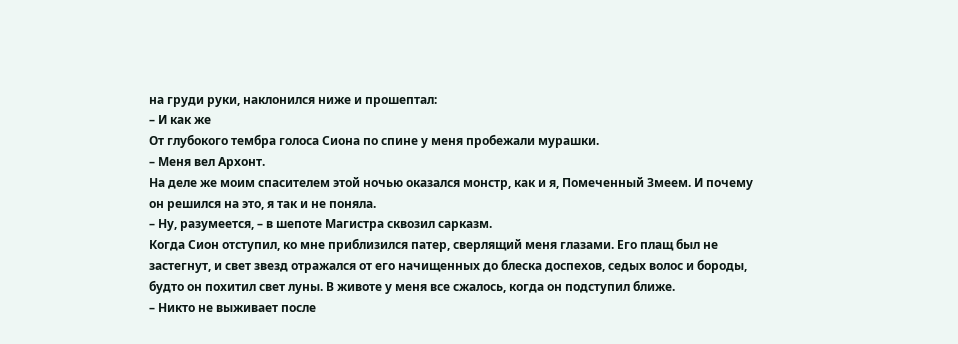на груди руки, наклонился ниже и прошептал:
– И как же
От глубокого тембра голоса Сиона по спине у меня пробежали мурашки.
– Меня вел Архонт.
На деле же моим спасителем этой ночью оказался монстр, как и я, Помеченный Змеем. И почему он решился на это, я так и не поняла.
– Ну, разумеется, – в шепоте Магистра сквозил сарказм.
Когда Сион отступил, ко мне приблизился патер, сверлящий меня глазами. Его плащ был не застегнут, и свет звезд отражался от его начищенных до блеска доспехов, седых волос и бороды, будто он похитил свет луны. В животе у меня все сжалось, когда он подступил ближе.
– Никто не выживает после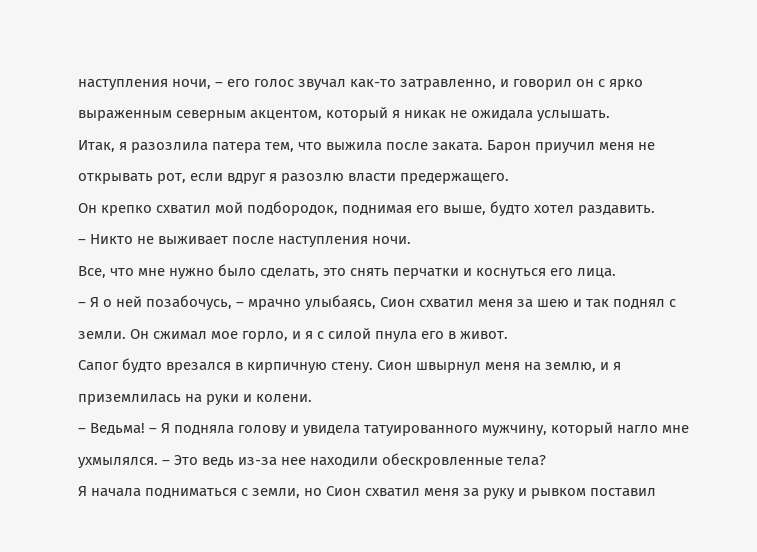наступления ночи, – его голос звучал как-то затравленно, и говорил он с ярко выраженным северным акцентом, который я никак не ожидала услышать.
Итак, я разозлила патера тем, что выжила после заката. Барон приучил меня не открывать рот, если вдруг я разозлю власти предержащего.
Он крепко схватил мой подбородок, поднимая его выше, будто хотел раздавить.
– Никто не выживает после наступления ночи.
Все, что мне нужно было сделать, это снять перчатки и коснуться его лица.
– Я о ней позабочусь, – мрачно улыбаясь, Сион схватил меня за шею и так поднял с земли. Он сжимал мое горло, и я с силой пнула его в живот.
Сапог будто врезался в кирпичную стену. Сион швырнул меня на землю, и я приземлилась на руки и колени.
– Ведьма! – Я подняла голову и увидела татуированного мужчину, который нагло мне ухмылялся. – Это ведь из-за нее находили обескровленные тела?
Я начала подниматься с земли, но Сион схватил меня за руку и рывком поставил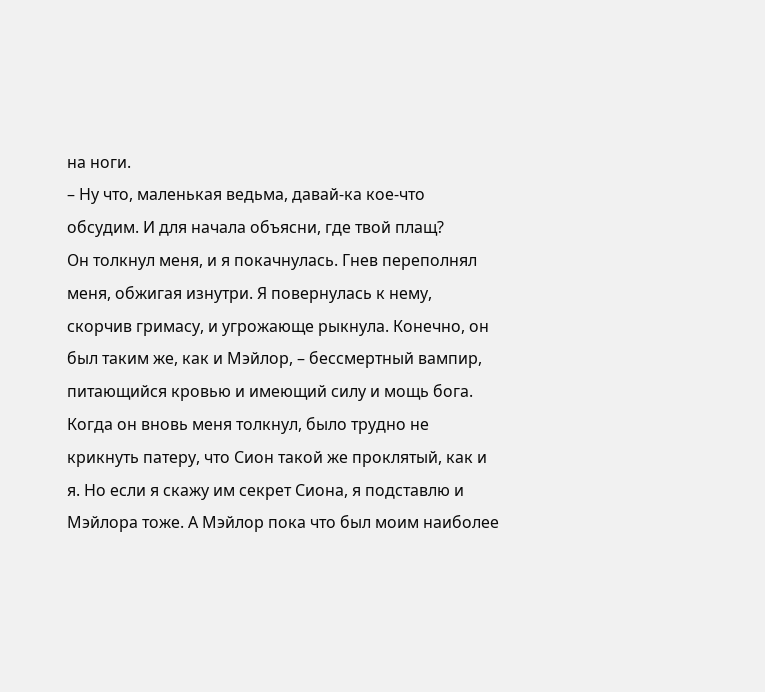на ноги.
– Ну что, маленькая ведьма, давай-ка кое-что обсудим. И для начала объясни, где твой плащ?
Он толкнул меня, и я покачнулась. Гнев переполнял меня, обжигая изнутри. Я повернулась к нему, скорчив гримасу, и угрожающе рыкнула. Конечно, он был таким же, как и Мэйлор, – бессмертный вампир, питающийся кровью и имеющий силу и мощь бога.
Когда он вновь меня толкнул, было трудно не крикнуть патеру, что Сион такой же проклятый, как и я. Но если я скажу им секрет Сиона, я подставлю и Мэйлора тоже. А Мэйлор пока что был моим наиболее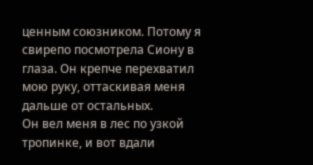ценным союзником. Потому я свирепо посмотрела Сиону в глаза. Он крепче перехватил мою руку, оттаскивая меня дальше от остальных.
Он вел меня в лес по узкой тропинке, и вот вдали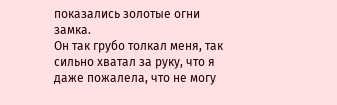показались золотые огни замка.
Он так грубо толкал меня, так сильно хватал за руку, что я даже пожалела, что не могу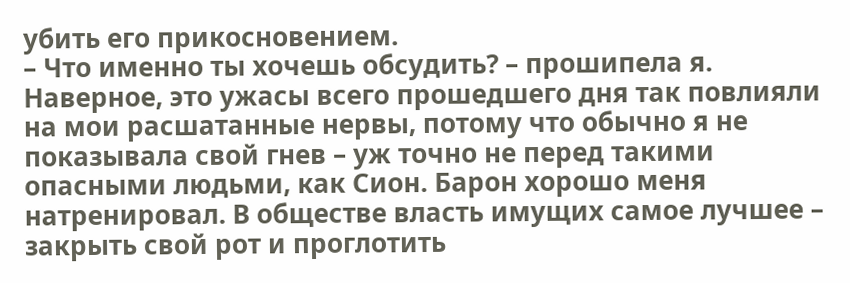убить его прикосновением.
– Что именно ты хочешь обсудить? – прошипела я.
Наверное, это ужасы всего прошедшего дня так повлияли на мои расшатанные нервы, потому что обычно я не показывала свой гнев – уж точно не перед такими опасными людьми, как Сион. Барон хорошо меня натренировал. В обществе власть имущих самое лучшее – закрыть свой рот и проглотить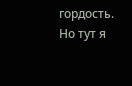гордость. Но тут я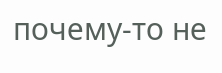почему-то не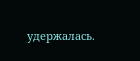удержалась.